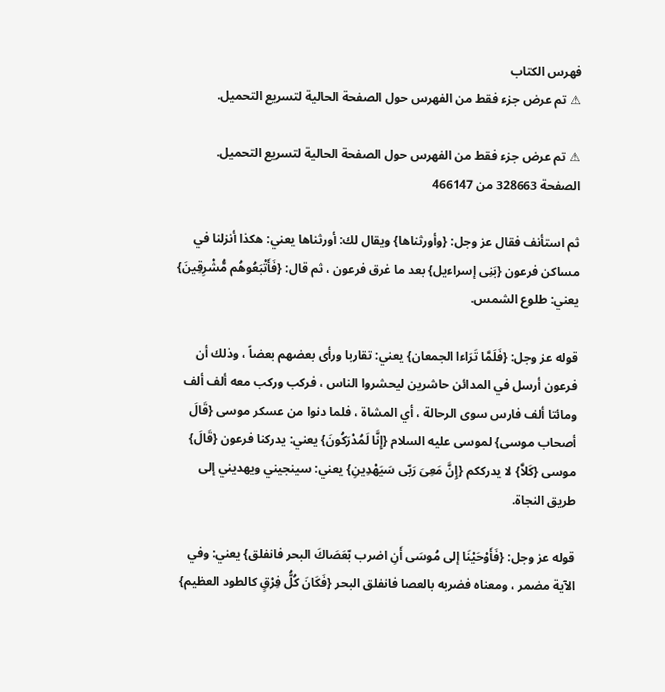فهرس الكتاب
⚠ تم عرض جزء فقط من الفهرس حول الصفحة الحالية لتسريع التحميل.

⚠ تم عرض جزء فقط من الفهرس حول الصفحة الحالية لتسريع التحميل.
الصفحة 328663 من 466147

ثم استأنف فقال عز وجل: {وأورثناها} ويقال لك: أورثناها يعني: هكذا أنزلنا في مساكن فرعون {بَنِى إسراءيل} بعد ما غرق فرعون ، ثم قال: {فَأَتْبَعُوهُم مُّشْرِقِينَ} يعني: طلوع الشمس.

قوله عز وجل: {فَلَمَّا تَرَاءا الجمعان} يعني: تقاربا ورأى بعضهم بعضاً ، وذلك أن فرعون أرسل في المدائن حاشرين ليحشروا الناس ، فركب وركب معه ألف ألف ومائتا ألف فارس سوى الرحالة ، أي المشاة ، فلما دنوا من عسكر موسى {قَالَ أصحاب موسى} لموسى عليه السلام {إِنَّا لَمُدْرَكُونَ} يعني: يدركنا فرعون {قَالَ} موسى {كَلاَّ} لا يدرككم {إِنَّ مَعِىَ رَبّى سَيَهْدِينِ} يعني: سينجيني ويهديني إلى طريق النجاة.

قوله عز وجل: {فَأَوْحَيْنَا إلى مُوسَى أَنِ اضرب بّعَصَاكَ البحر فانفلق} يعني: وفي الآية مضمر ، ومعناه فضربه بالعصا فانفلق البحر {فَكَانَ كُلُّ فِرْقٍ كالطود العظيم}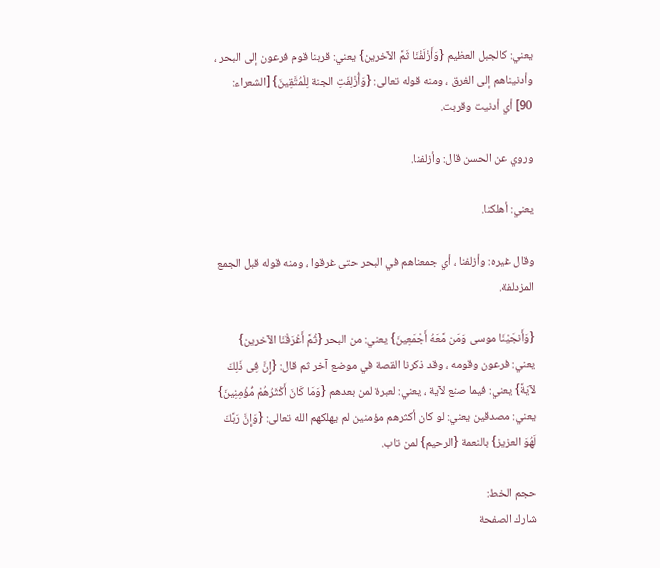يعني: كالجبل العظيم {وَأَزْلَفْنَا ثَمَّ الآخرين} يعني: قربنا قوم فرعون إلى البحر ، وأدنيناهم إلى الغرق ، ومنه قوله تعالى: {وَأُزْلِفَتِ الجنة لِلْمُتَّقِينَ} [الشعراء: 90] أي أدنيت وقربت.

وروي عن الحسن قال: وأزلفنا.

يعني: أهلكنا.

وقال غيره: وأزلفنا ، أي جمعناهم في البحر حتى غرقوا ، ومنه قوله قبل الجمع المزدلفة.

{وَأَنجَيْنَا موسى وَمَن مَّعَهُ أَجْمَعِينَ} يعني: من البحر {ثُمَّ أَغْرَقْنَا الآخرين} يعني: فرعون وقومه ، وقد ذكرنا القصة في موضع آخر ثم قال: {إِنَّ فِى ذَلِكَ لآيَةً} يعني: فيما صنع لآية ، يعني: لعبرة لمن بعدهم {وَمَا كَانَ أَكْثَرُهُمْ مُّؤْمِنِينَ} يعني: مصدقين يعني: لو كان أكثرهم مؤمنين لم يهلكهم الله تعالى: {وَإِنَّ رَبَّكَ لَهُوَ العزيز} بالنعمة {الرحيم} لمن تاب.

حجم الخط:
شارك الصفحة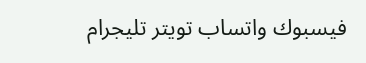فيسبوك واتساب تويتر تليجرام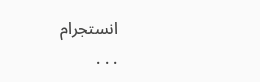انستجرام
. . .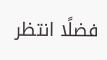فضلًا انتظر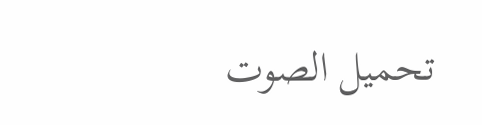تحميل الصوت